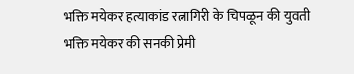भक्ति मयेकर हत्याकांड रत्नागिरी के चिपळून की युवती भक्ति मयेकर की सनकी प्रेमी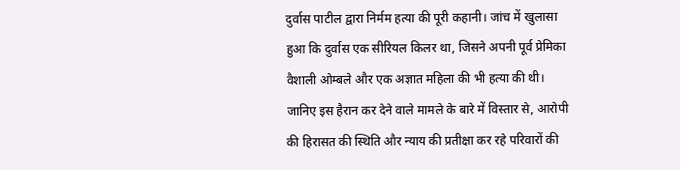दुर्वास पाटील द्वारा निर्मम हत्या की पूरी कहानी। जांच में खुलासा हुआ कि दुर्वास एक सीरियल किलर था, जिसने अपनी पूर्व प्रेमिका वैशाली ओम्बले और एक अज्ञात महिला की भी हत्या की थी। जानिए इस हैरान कर देने वाले मामले के बारे में विस्तार से, आरोपी की हिरासत की स्थिति और न्याय की प्रतीक्षा कर रहे परिवारों की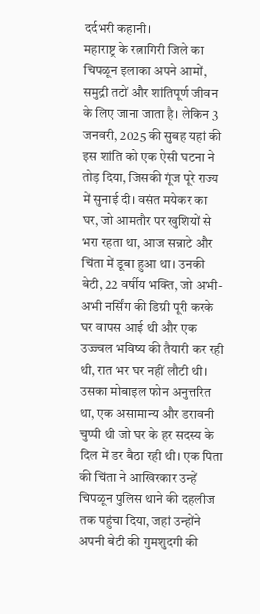दर्दभरी कहानी।
महाराष्ट्र के रत्नागिरी जिले का चिपळून इलाका अपने आमों, समुद्री तटों और शांतिपूर्ण जीवन के लिए जाना जाता है। लेकिन 3 जनवरी, 2025 की सुबह यहां की इस शांति को एक ऐसी घटना ने तोड़ दिया, जिसकी गूंज पूरे राज्य में सुनाई दी। वसंत मयेकर का घर, जो आमतौर पर खुशियों से भरा रहता था, आज सन्नाटे और चिंता में डूबा हुआ था। उनकी बेटी, 22 वर्षीय भक्ति, जो अभी-अभी नर्सिंग की डिग्री पूरी करके घर वापस आई थी और एक उज्ज्वल भविष्य की तैयारी कर रही थी, रात भर घर नहीं लौटी थी। उसका मोबाइल फोन अनुत्तरित था, एक असामान्य और डरावनी चुप्पी थी जो घर के हर सदस्य के दिल में डर बैठा रही थी। एक पिता की चिंता ने आखिरकार उन्हें चिपळून पुलिस थाने की दहलीज तक पहुंचा दिया, जहां उन्होंने अपनी बेटी की गुमशुदगी की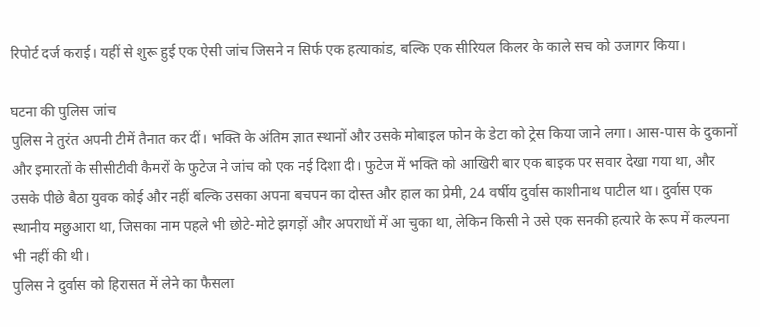रिपोर्ट दर्ज कराई। यहीं से शुरू हुई एक ऐसी जांच जिसने न सिर्फ एक हत्याकांड, बल्कि एक सीरियल किलर के काले सच को उजागर किया।

घटना की पुलिस जांच
पुलिस ने तुरंत अपनी टीमें तैनात कर दीं। भक्ति के अंतिम ज्ञात स्थानों और उसके मोबाइल फोन के डेटा को ट्रेस किया जाने लगा। आस-पास के दुकानों और इमारतों के सीसीटीवी कैमरों के फुटेज ने जांच को एक नई दिशा दी। फुटेज में भक्ति को आखिरी बार एक बाइक पर सवार देखा गया था, और उसके पीछे बैठा युवक कोई और नहीं बल्कि उसका अपना बचपन का दोस्त और हाल का प्रेमी, 24 वर्षीय दुर्वास काशीनाथ पाटील था। दुर्वास एक स्थानीय मछुआरा था, जिसका नाम पहले भी छोटे-मोटे झगड़ों और अपराधों में आ चुका था, लेकिन किसी ने उसे एक सनकी हत्यारे के रूप में कल्पना भी नहीं की थी।
पुलिस ने दुर्वास को हिरासत में लेने का फैसला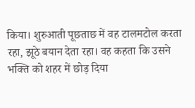किया। शुरुआती पूछताछ में वह टालमटोल करता रहा, झूठे बयान देता रहा। वह कहता कि उसने भक्ति को शहर में छोड़ दिया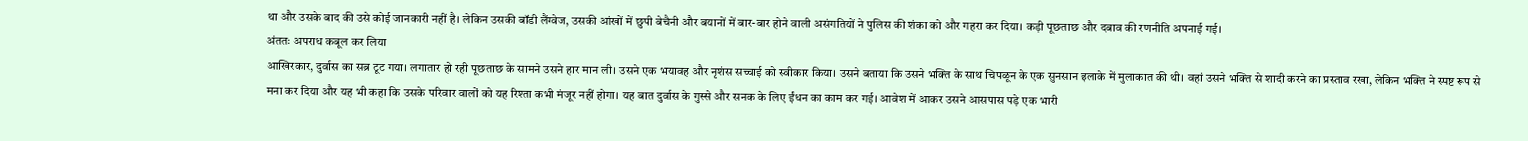था और उसके बाद की उसे कोई जानकारी नहीं है। लेकिन उसकी बॉडी लैंग्वेज, उसकी आंखों में छुपी बेचैनी और बयानों में बार-बार होने वाली असंगतियों ने पुलिस की शंका को और गहरा कर दिया। कड़ी पूछताछ और दबाव की रणनीति अपनाई गई।
अंततः अपराध कबूल कर लिया
आखिरकार, दुर्वास का सब्र टूट गया। लगातार हो रही पूछताछ के सामने उसने हार मान ली। उसने एक भयावह और नृशंस सच्चाई को स्वीकार किया। उसने बताया कि उसने भक्ति के साथ चिपळून के एक सुनसान इलाके में मुलाकात की थी। वहां उसने भक्ति से शादी करने का प्रस्ताव रखा, लेकिन भक्ति ने स्पष्ट रूप से मना कर दिया और यह भी कहा कि उसके परिवार वालों को यह रिश्ता कभी मंजूर नहीं होगा। यह बात दुर्वास के गुस्से और सनक के लिए ईंधन का काम कर गई। आवेश में आकर उसने आसपास पड़े एक भारी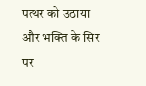पत्थर को उठाया और भक्ति के सिर पर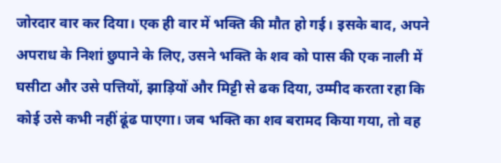जोरदार वार कर दिया। एक ही वार में भक्ति की मौत हो गई। इसके बाद, अपने अपराध के निशां छुपाने के लिए, उसने भक्ति के शव को पास की एक नाली में घसीटा और उसे पत्तियों, झाड़ियों और मिट्टी से ढक दिया, उम्मीद करता रहा कि कोई उसे कभी नहीं ढूंढ पाएगा। जब भक्ति का शव बरामद किया गया, तो वह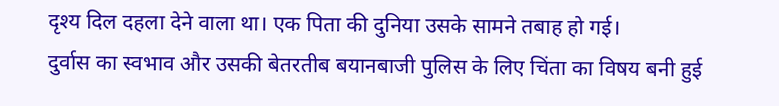दृश्य दिल दहला देने वाला था। एक पिता की दुनिया उसके सामने तबाह हो गई।
दुर्वास का स्वभाव और उसकी बेतरतीब बयानबाजी पुलिस के लिए चिंता का विषय बनी हुई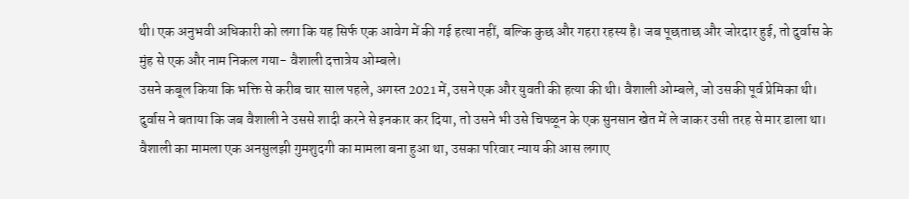थी। एक अनुभवी अधिकारी को लगा कि यह सिर्फ एक आवेग में की गई हत्या नहीं, बल्कि कुछ और गहरा रहस्य है। जब पूछताछ और जोरदार हुई, तो दुर्वास के मुंह से एक और नाम निकल गया- वैशाली दत्तात्रेय ओम्बले।
उसने कबूल किया कि भक्ति से करीब चार साल पहले, अगस्त 2021 में, उसने एक और युवती की हत्या की थी। वैशाली ओम्बले, जो उसकी पूर्व प्रेमिका थी। दुर्वास ने बताया कि जब वैशाली ने उससे शादी करने से इनकार कर दिया, तो उसने भी उसे चिपळून के एक सुनसान खेत में ले जाकर उसी तरह से मार डाला था। वैशाली का मामला एक अनसुलझी गुमशुदगी का मामला बना हुआ था, उसका परिवार न्याय की आस लगाए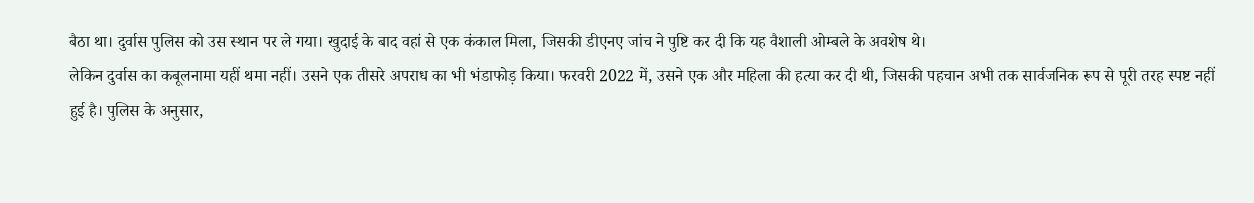बैठा था। दुर्वास पुलिस को उस स्थान पर ले गया। खुदाई के बाद वहां से एक कंकाल मिला, जिसकी डीएनए जांच ने पुष्टि कर दी कि यह वैशाली ओम्बले के अवशेष थे।
लेकिन दुर्वास का कबूलनामा यहीं थमा नहीं। उसने एक तीसरे अपराध का भी भंडाफोड़ किया। फरवरी 2022 में, उसने एक और महिला की हत्या कर दी थी, जिसकी पहचान अभी तक सार्वजनिक रूप से पूरी तरह स्पष्ट नहीं हुई है। पुलिस के अनुसार,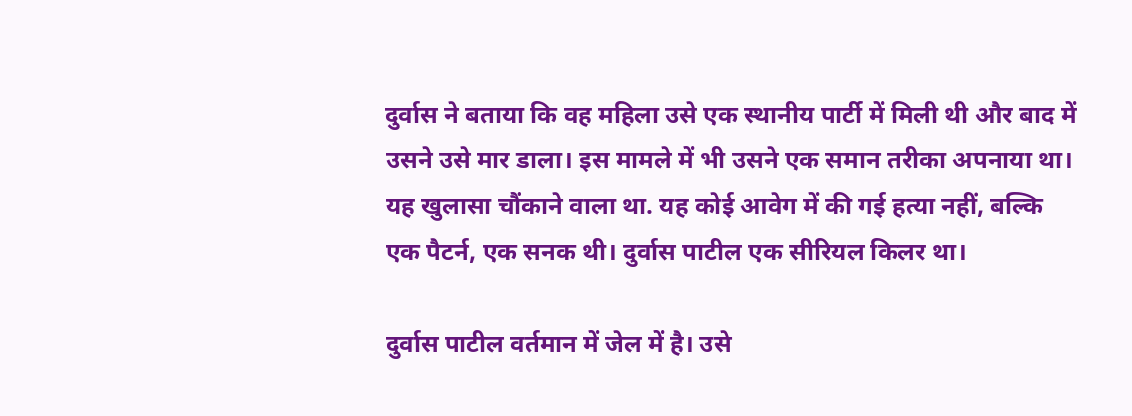दुर्वास ने बताया कि वह महिला उसे एक स्थानीय पार्टी में मिली थी और बाद में उसने उसे मार डाला। इस मामले में भी उसने एक समान तरीका अपनाया था। यह खुलासा चौंकाने वाला था. यह कोई आवेग में की गई हत्या नहीं, बल्कि एक पैटर्न, एक सनक थी। दुर्वास पाटील एक सीरियल किलर था।

दुर्वास पाटील वर्तमान में जेल में है। उसे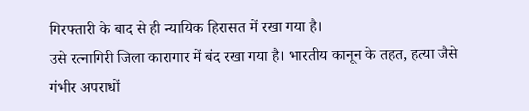गिरफ्तारी के बाद से ही न्यायिक हिरासत में रखा गया है।
उसे रत्नागिरी जिला कारागार में बंद रखा गया है। भारतीय कानून के तहत, हत्या जैसे गंभीर अपराधों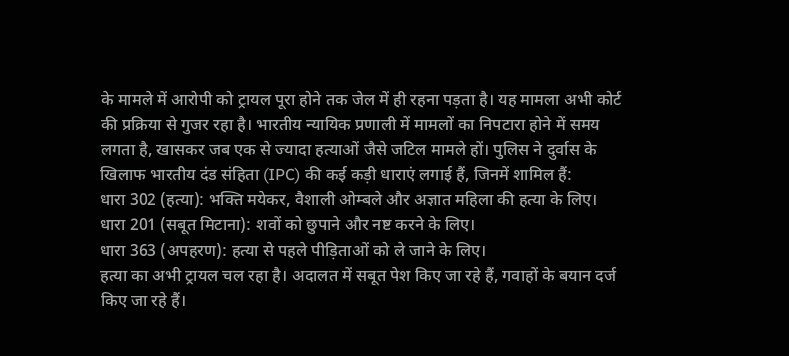के मामले में आरोपी को ट्रायल पूरा होने तक जेल में ही रहना पड़ता है। यह मामला अभी कोर्ट की प्रक्रिया से गुजर रहा है। भारतीय न्यायिक प्रणाली में मामलों का निपटारा होने में समय लगता है, खासकर जब एक से ज्यादा हत्याओं जैसे जटिल मामले हों। पुलिस ने दुर्वास के खिलाफ भारतीय दंड संहिता (IPC) की कई कड़ी धाराएं लगाई हैं, जिनमें शामिल हैं:
धारा 302 (हत्या): भक्ति मयेकर, वैशाली ओम्बले और अज्ञात महिला की हत्या के लिए।
धारा 201 (सबूत मिटाना): शवों को छुपाने और नष्ट करने के लिए।
धारा 363 (अपहरण): हत्या से पहले पीड़िताओं को ले जाने के लिए।
हत्या का अभी ट्रायल चल रहा है। अदालत में सबूत पेश किए जा रहे हैं, गवाहों के बयान दर्ज किए जा रहे हैं।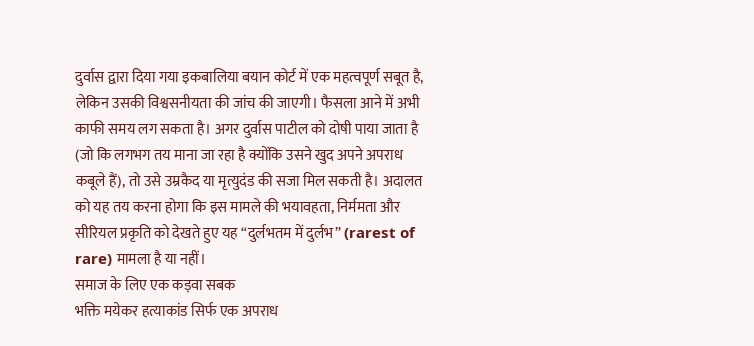दुर्वास द्वारा दिया गया इकबालिया बयान कोर्ट में एक महत्वपूर्ण सबूत है, लेकिन उसकी विश्वसनीयता की जांच की जाएगी। फैसला आने में अभी काफी समय लग सकता है। अगर दुर्वास पाटील को दोषी पाया जाता है (जो कि लगभग तय माना जा रहा है क्योंकि उसने खुद अपने अपराध कबूले हैं), तो उसे उम्रकैद या मृत्युदंड की सजा मिल सकती है। अदालत को यह तय करना होगा कि इस मामले की भयावहता, निर्ममता और सीरियल प्रकृति को देखते हुए यह “दुर्लभतम में दुर्लभ” (rarest of rare) मामला है या नहीं।
समाज के लिए एक कड़वा सबक
भक्ति मयेकर हत्याकांड सिर्फ एक अपराध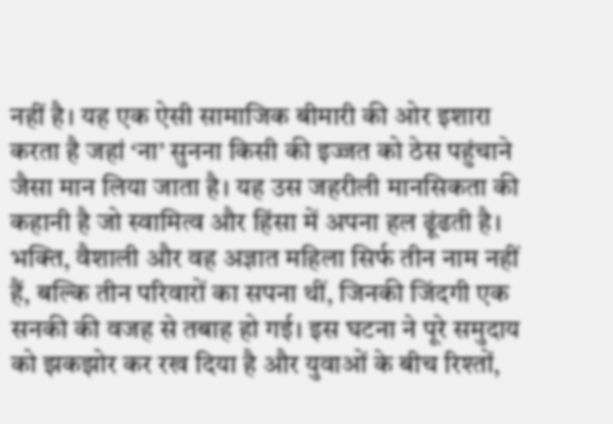नहीं है। यह एक ऐसी सामाजिक बीमारी की ओर इशारा करता है जहां ‘ना’ सुनना किसी की इज्जत को ठेस पहुंचाने जैसा मान लिया जाता है। यह उस जहरीली मानसिकता की कहानी है जो स्वामित्व और हिंसा में अपना हल ढूंढती है।
भक्ति, वैशाली और वह अज्ञात महिला सिर्फ तीन नाम नहीं हैं, बल्कि तीन परिवारों का सपना थीं, जिनकी जिंदगी एक सनकी की वजह से तबाह हो गई। इस घटना ने पूरे समुदाय को झकझोर कर रख दिया है और युवाओं के बीच रिश्तों,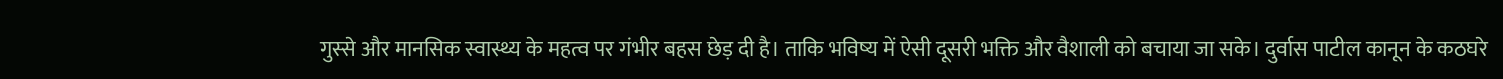गुस्से और मानसिक स्वास्थ्य के महत्व पर गंभीर बहस छेड़ दी है। ताकि भविष्य में ऐसी दूसरी भक्ति और वैशाली को बचाया जा सके। दुर्वास पाटील कानून के कठघरे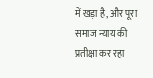में खड़ा है, और पूरा समाज न्याय की प्रतीक्षा कर रहा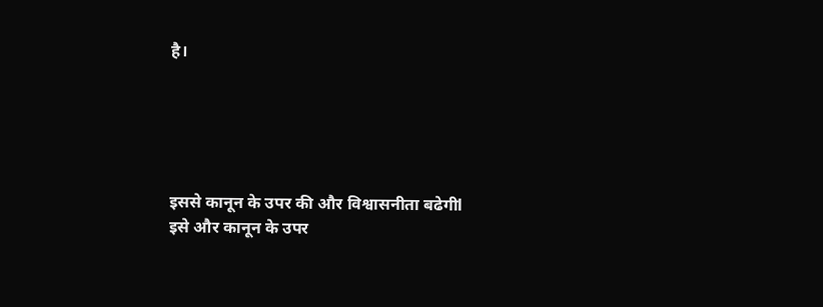है।





इससे कानून के उपर की और विश्वासनीता बढेगीl
इसे और कानून के उपर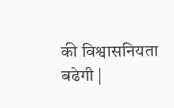की विश्वासनियता बढेगी |